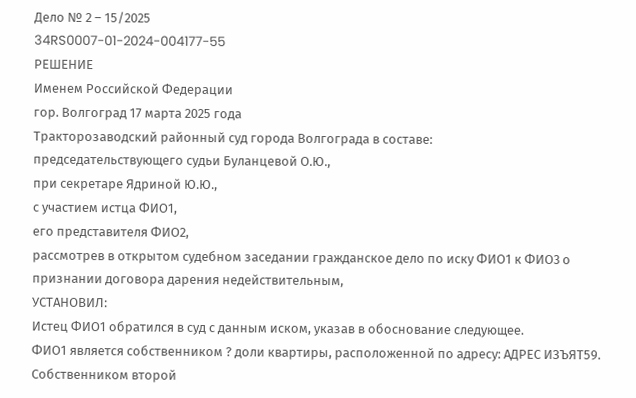Дело № 2 – 15/2025
34RS0007-01-2024-004177-55
РЕШЕНИЕ
Именем Российской Федерации
гор. Волгоград 17 марта 2025 года
Тракторозаводский районный суд города Волгограда в составе:
председательствующего судьи Буланцевой О.Ю.,
при секретаре Ядриной Ю.Ю.,
с участием истца ФИО1,
его представителя ФИО2,
рассмотрев в открытом судебном заседании гражданское дело по иску ФИО1 к ФИО3 о признании договора дарения недействительным,
УСТАНОВИЛ:
Истец ФИО1 обратился в суд с данным иском, указав в обоснование следующее.
ФИО1 является собственником ? доли квартиры, расположенной по адресу: АДРЕС ИЗЪЯТ59. Собственником второй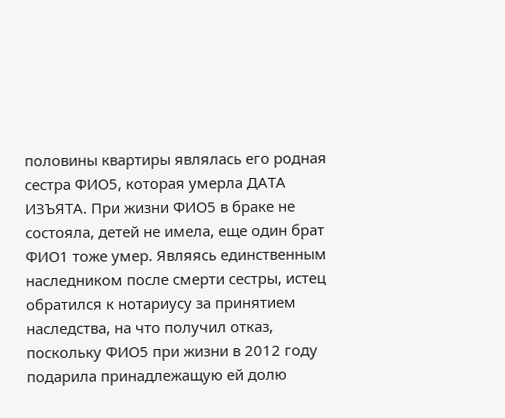половины квартиры являлась его родная сестра ФИО5, которая умерла ДАТА ИЗЪЯТА. При жизни ФИО5 в браке не состояла, детей не имела, еще один брат ФИО1 тоже умер. Являясь единственным наследником после смерти сестры, истец обратился к нотариусу за принятием наследства, на что получил отказ, поскольку ФИО5 при жизни в 2012 году подарила принадлежащую ей долю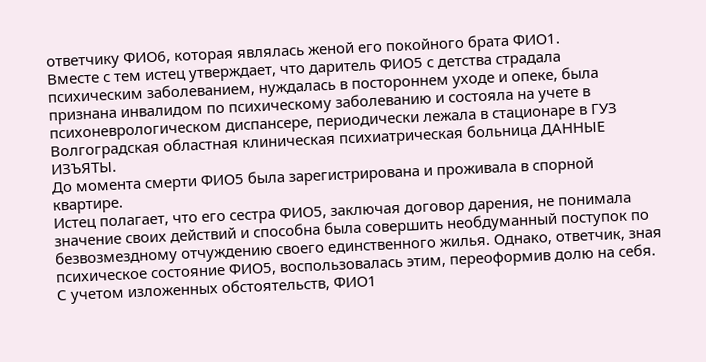ответчику ФИО6, которая являлась женой его покойного брата ФИО1.
Вместе с тем истец утверждает, что даритель ФИО5 с детства страдала психическим заболеванием, нуждалась в постороннем уходе и опеке, была признана инвалидом по психическому заболеванию и состояла на учете в психоневрологическом диспансере, периодически лежала в стационаре в ГУЗ Волгоградская областная клиническая психиатрическая больница ДАННЫЕ ИЗЪЯТЫ.
До момента смерти ФИО5 была зарегистрирована и проживала в спорной квартире.
Истец полагает, что его сестра ФИО5, заключая договор дарения, не понимала значение своих действий и способна была совершить необдуманный поступок по безвозмездному отчуждению своего единственного жилья. Однако, ответчик, зная психическое состояние ФИО5, воспользовалась этим, переоформив долю на себя.
С учетом изложенных обстоятельств, ФИО1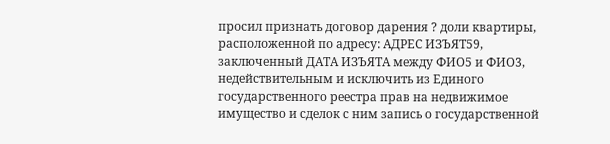просил признать договор дарения ? доли квартиры, расположенной по адресу: АДРЕС ИЗЪЯТ59, заключенный ДАТА ИЗЪЯТА между ФИО5 и ФИО3, недействительным и исключить из Единого государственного реестра прав на недвижимое имущество и сделок с ним запись о государственной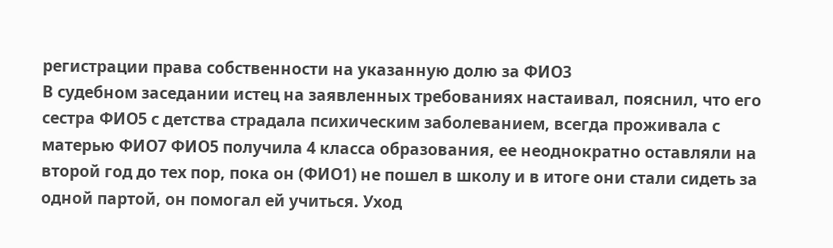регистрации права собственности на указанную долю за ФИО3
В судебном заседании истец на заявленных требованиях настаивал, пояснил, что его сестра ФИО5 с детства страдала психическим заболеванием, всегда проживала с матерью ФИО7 ФИО5 получила 4 класса образования, ее неоднократно оставляли на второй год до тех пор, пока он (ФИО1) не пошел в школу и в итоге они стали сидеть за одной партой, он помогал ей учиться. Уход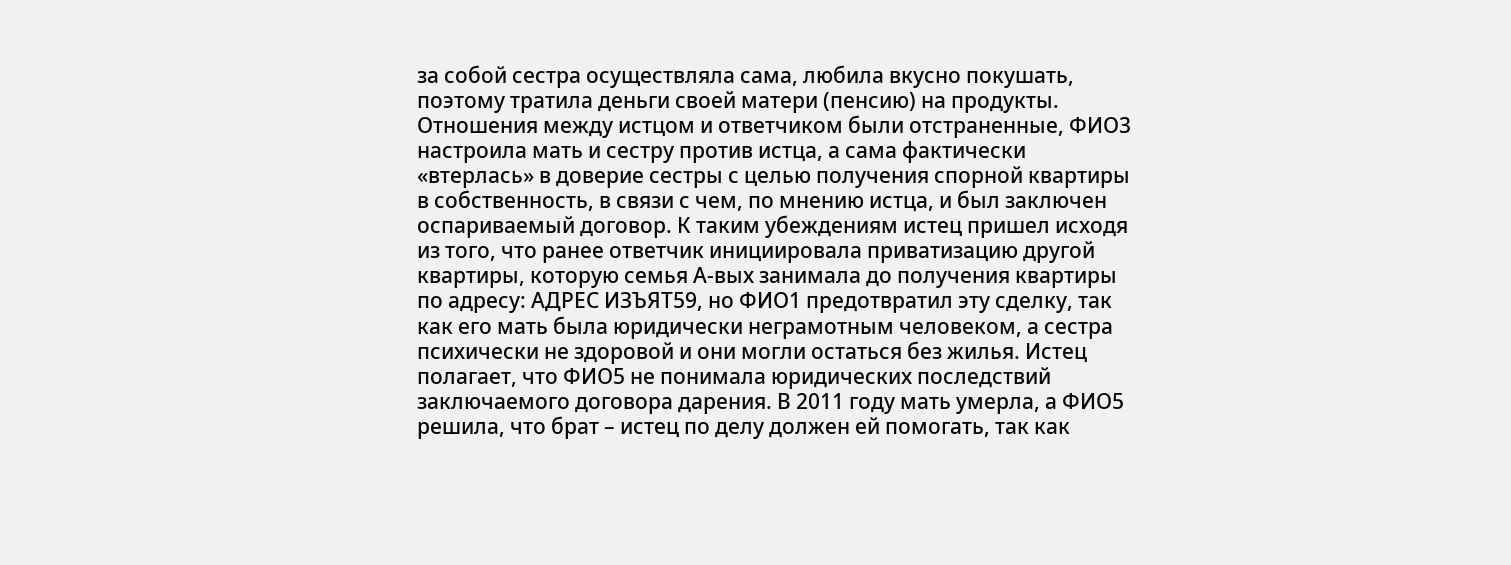за собой сестра осуществляла сама, любила вкусно покушать, поэтому тратила деньги своей матери (пенсию) на продукты. Отношения между истцом и ответчиком были отстраненные, ФИО3 настроила мать и сестру против истца, а сама фактически «втерлась» в доверие сестры с целью получения спорной квартиры в собственность, в связи с чем, по мнению истца, и был заключен оспариваемый договор. К таким убеждениям истец пришел исходя из того, что ранее ответчик инициировала приватизацию другой квартиры, которую семья А-вых занимала до получения квартиры по адресу: АДРЕС ИЗЪЯТ59, но ФИО1 предотвратил эту сделку, так как его мать была юридически неграмотным человеком, а сестра психически не здоровой и они могли остаться без жилья. Истец полагает, что ФИО5 не понимала юридических последствий заключаемого договора дарения. В 2011 году мать умерла, а ФИО5 решила, что брат – истец по делу должен ей помогать, так как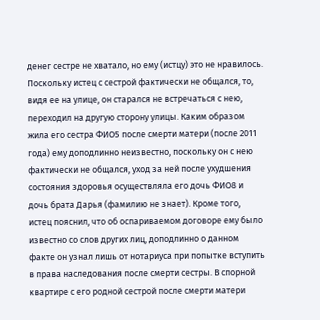денег сестре не хватало, но ему (истцу) это не нравилось. Поскольку истец с сестрой фактически не общался, то, видя ее на улице, он старался не встречаться с нею, переходил на другую сторону улицы. Каким образом жила его сестра ФИО5 после смерти матери (после 2011 года) ему доподлинно неизвестно, поскольку он с нею фактически не общался, уход за ней после ухудшения состояния здоровья осуществляла его дочь ФИО8 и дочь брата Дарья (фамилию не знает). Кроме того, истец пояснил, что об оспариваемом договоре ему было известно со слов других лиц, доподлинно о данном факте он узнал лишь от нотариуса при попытке вступить в права наследования после смерти сестры. В спорной квартире с его родной сестрой после смерти матери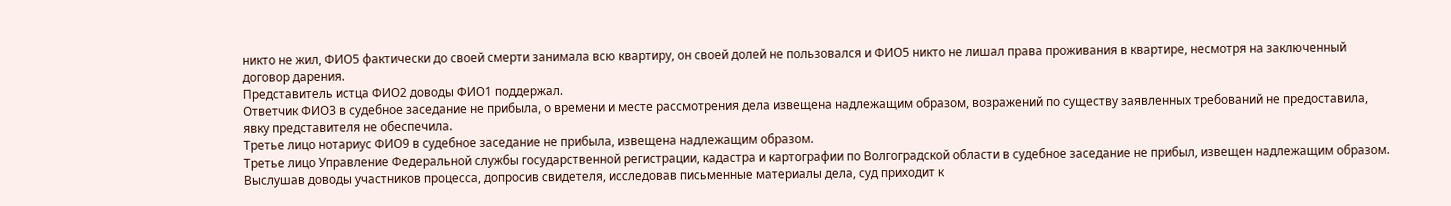никто не жил, ФИО5 фактически до своей смерти занимала всю квартиру, он своей долей не пользовался и ФИО5 никто не лишал права проживания в квартире, несмотря на заключенный договор дарения.
Представитель истца ФИО2 доводы ФИО1 поддержал.
Ответчик ФИО3 в судебное заседание не прибыла, о времени и месте рассмотрения дела извещена надлежащим образом, возражений по существу заявленных требований не предоставила, явку представителя не обеспечила.
Третье лицо нотариус ФИО9 в судебное заседание не прибыла, извещена надлежащим образом.
Третье лицо Управление Федеральной службы государственной регистрации, кадастра и картографии по Волгоградской области в судебное заседание не прибыл, извещен надлежащим образом.
Выслушав доводы участников процесса, допросив свидетеля, исследовав письменные материалы дела, суд приходит к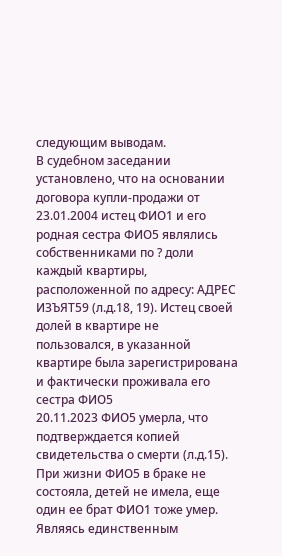следующим выводам.
В судебном заседании установлено, что на основании договора купли-продажи от 23.01.2004 истец ФИО1 и его родная сестра ФИО5 являлись собственниками по ? доли каждый квартиры, расположенной по адресу: АДРЕС ИЗЪЯТ59 (л.д.18, 19). Истец своей долей в квартире не пользовался, в указанной квартире была зарегистрирована и фактически проживала его сестра ФИО5
20.11.2023 ФИО5 умерла, что подтверждается копией свидетельства о смерти (л.д.15). При жизни ФИО5 в браке не состояла, детей не имела, еще один ее брат ФИО1 тоже умер. Являясь единственным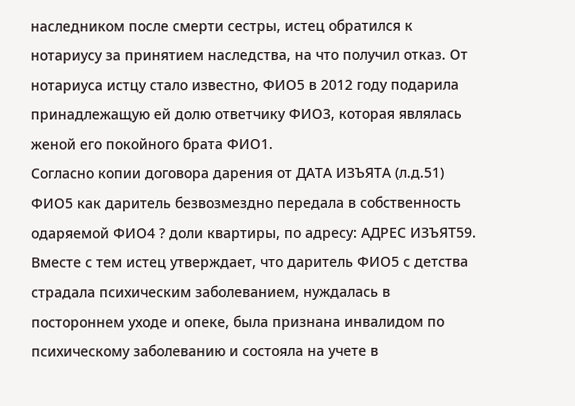наследником после смерти сестры, истец обратился к нотариусу за принятием наследства, на что получил отказ. От нотариуса истцу стало известно, ФИО5 в 2012 году подарила принадлежащую ей долю ответчику ФИО3, которая являлась женой его покойного брата ФИО1.
Согласно копии договора дарения от ДАТА ИЗЪЯТА (л.д.51) ФИО5 как даритель безвозмездно передала в собственность одаряемой ФИО4 ? доли квартиры, по адресу: АДРЕС ИЗЪЯТ59.
Вместе с тем истец утверждает, что даритель ФИО5 с детства страдала психическим заболеванием, нуждалась в постороннем уходе и опеке, была признана инвалидом по психическому заболеванию и состояла на учете в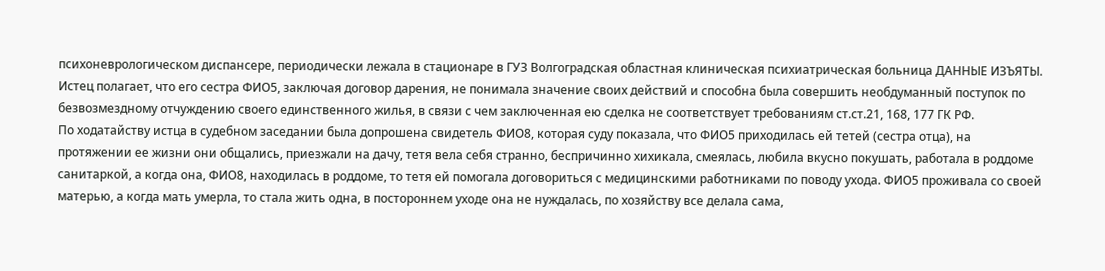психоневрологическом диспансере, периодически лежала в стационаре в ГУЗ Волгоградская областная клиническая психиатрическая больница ДАННЫЕ ИЗЪЯТЫ.
Истец полагает, что его сестра ФИО5, заключая договор дарения, не понимала значение своих действий и способна была совершить необдуманный поступок по безвозмездному отчуждению своего единственного жилья, в связи с чем заключенная ею сделка не соответствует требованиям ст.ст.21, 168, 177 ГК РФ.
По ходатайству истца в судебном заседании была допрошена свидетель ФИО8, которая суду показала, что ФИО5 приходилась ей тетей (сестра отца), на протяжении ее жизни они общались, приезжали на дачу, тетя вела себя странно, беспричинно хихикала, смеялась, любила вкусно покушать, работала в роддоме санитаркой, а когда она, ФИО8, находилась в роддоме, то тетя ей помогала договориться с медицинскими работниками по поводу ухода. ФИО5 проживала со своей матерью, а когда мать умерла, то стала жить одна, в постороннем уходе она не нуждалась, по хозяйству все делала сама,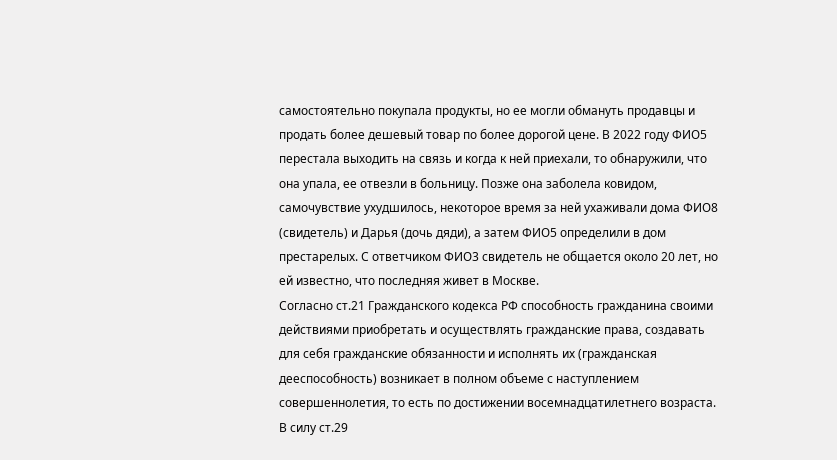самостоятельно покупала продукты, но ее могли обмануть продавцы и продать более дешевый товар по более дорогой цене. В 2022 году ФИО5 перестала выходить на связь и когда к ней приехали, то обнаружили, что она упала, ее отвезли в больницу. Позже она заболела ковидом, самочувствие ухудшилось, некоторое время за ней ухаживали дома ФИО8 (свидетель) и Дарья (дочь дяди), а затем ФИО5 определили в дом престарелых. С ответчиком ФИО3 свидетель не общается около 20 лет, но ей известно, что последняя живет в Москве.
Согласно ст.21 Гражданского кодекса РФ способность гражданина своими действиями приобретать и осуществлять гражданские права, создавать для себя гражданские обязанности и исполнять их (гражданская дееспособность) возникает в полном объеме с наступлением совершеннолетия, то есть по достижении восемнадцатилетнего возраста.
В силу ст.29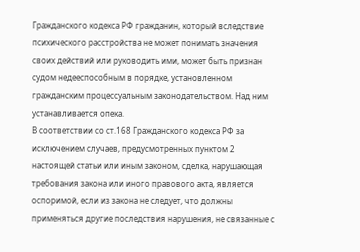Гражданского кодекса РФ гражданин, который вследствие психического расстройства не может понимать значения своих действий или руководить ими, может быть признан судом недееспособным в порядке, установленном гражданским процессуальным законодательством. Над ним устанавливается опека.
В соответствии со ст.168 Гражданского кодекса РФ за исключением случаев, предусмотренных пунктом 2 настоящей статьи или иным законом, сделка, нарушающая требования закона или иного правового акта, является оспоримой, если из закона не следует, что должны применяться другие последствия нарушения, не связанные с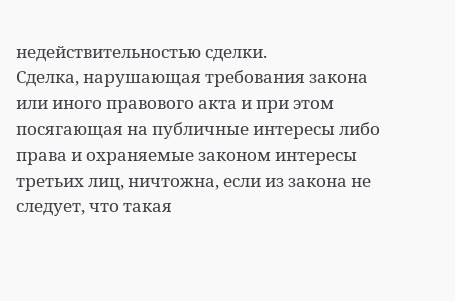недействительностью сделки.
Сделка, нарушающая требования закона или иного правового акта и при этом посягающая на публичные интересы либо права и охраняемые законом интересы третьих лиц, ничтожна, если из закона не следует, что такая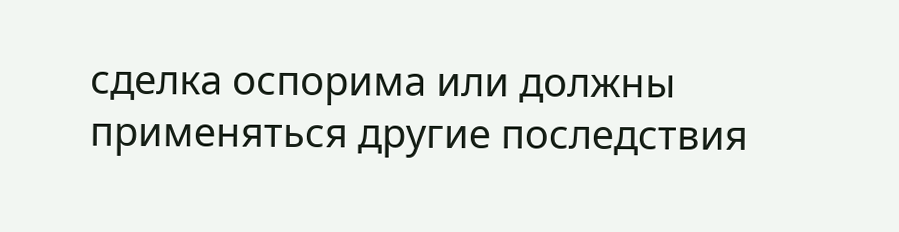сделка оспорима или должны применяться другие последствия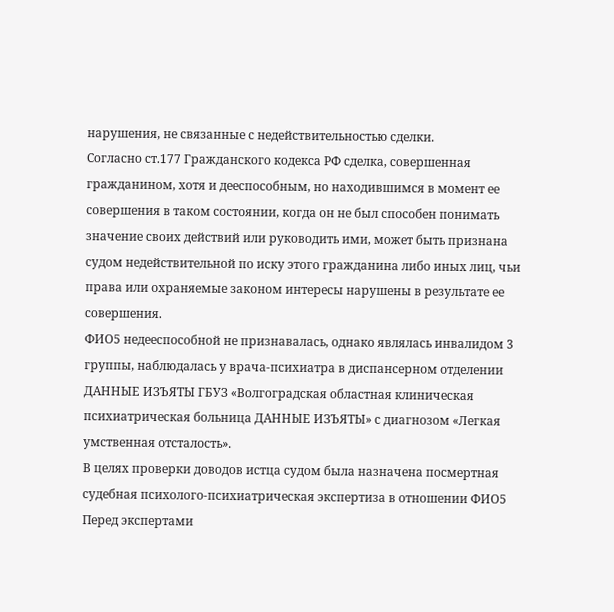нарушения, не связанные с недействительностью сделки.
Согласно ст.177 Гражданского кодекса РФ сделка, совершенная гражданином, хотя и дееспособным, но находившимся в момент ее совершения в таком состоянии, когда он не был способен понимать значение своих действий или руководить ими, может быть признана судом недействительной по иску этого гражданина либо иных лиц, чьи права или охраняемые законом интересы нарушены в результате ее совершения.
ФИО5 недееспособной не признавалась, однако являлась инвалидом 3 группы, наблюдалась у врача-психиатра в диспансерном отделении ДАННЫЕ ИЗЪЯТЫ ГБУЗ «Волгоградская областная клиническая психиатрическая больница ДАННЫЕ ИЗЪЯТЫ» с диагнозом «Легкая умственная отсталость».
В целях проверки доводов истца судом была назначена посмертная судебная психолого-психиатрическая экспертиза в отношении ФИО5 Перед экспертами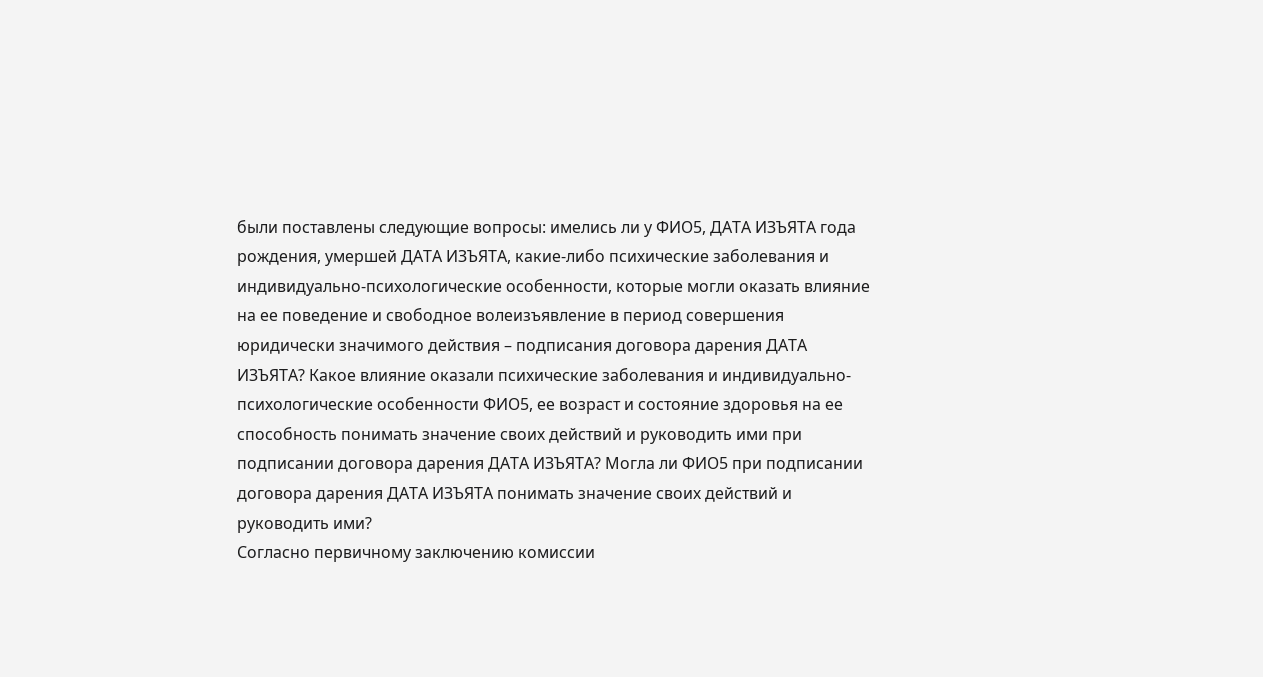были поставлены следующие вопросы: имелись ли у ФИО5, ДАТА ИЗЪЯТА года рождения, умершей ДАТА ИЗЪЯТА, какие-либо психические заболевания и индивидуально-психологические особенности, которые могли оказать влияние на ее поведение и свободное волеизъявление в период совершения юридически значимого действия – подписания договора дарения ДАТА ИЗЪЯТА? Какое влияние оказали психические заболевания и индивидуально-психологические особенности ФИО5, ее возраст и состояние здоровья на ее способность понимать значение своих действий и руководить ими при подписании договора дарения ДАТА ИЗЪЯТА? Могла ли ФИО5 при подписании договора дарения ДАТА ИЗЪЯТА понимать значение своих действий и руководить ими?
Согласно первичному заключению комиссии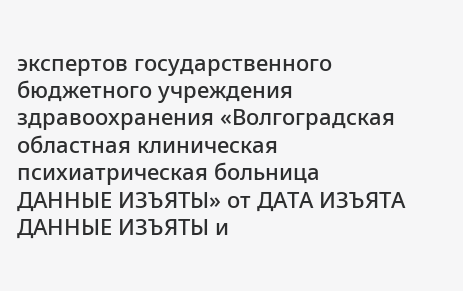экспертов государственного бюджетного учреждения здравоохранения «Волгоградская областная клиническая психиатрическая больница ДАННЫЕ ИЗЪЯТЫ» от ДАТА ИЗЪЯТА ДАННЫЕ ИЗЪЯТЫ и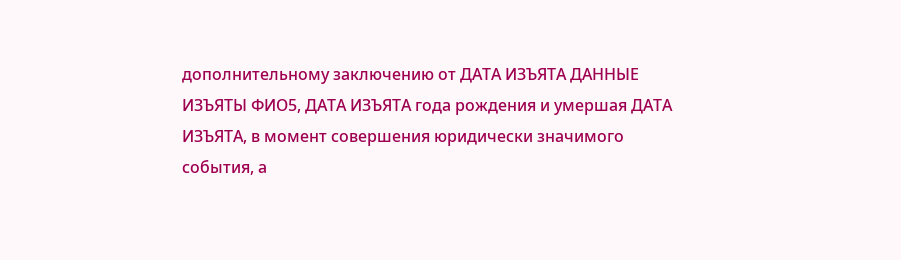дополнительному заключению от ДАТА ИЗЪЯТА ДАННЫЕ ИЗЪЯТЫ ФИО5, ДАТА ИЗЪЯТА года рождения и умершая ДАТА ИЗЪЯТА, в момент совершения юридически значимого события, а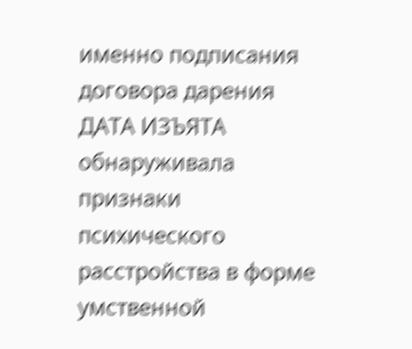именно подписания договора дарения ДАТА ИЗЪЯТА обнаруживала признаки психического расстройства в форме умственной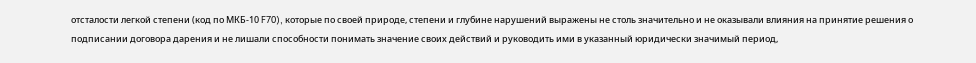отсталости легкой степени (код по МКБ-10 F70), которые по своей природе, степени и глубине нарушений выражены не столь значительно и не оказывали влияния на принятие решения о подписании договора дарения и не лишали способности понимать значение своих действий и руководить ими в указанный юридически значимый период,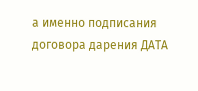а именно подписания договора дарения ДАТА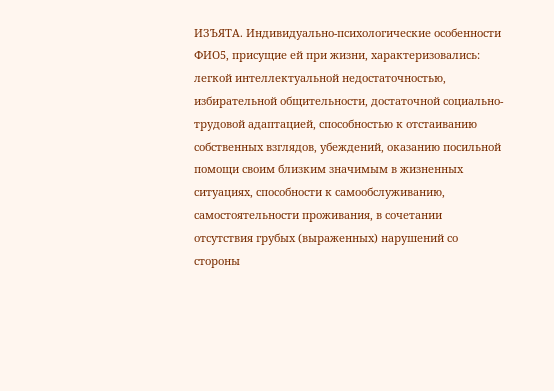ИЗЪЯТА. Индивидуально-психологические особенности ФИО5, присущие ей при жизни, характеризовались: легкой интеллектуальной недостаточностью, избирательной общительности, достаточной социально-трудовой адаптацией, способностью к отстаиванию собственных взглядов, убеждений, оказанию посильной помощи своим близким значимым в жизненных ситуациях, способности к самообслуживанию, самостоятельности проживания, в сочетании отсутствия грубых (выраженных) нарушений со стороны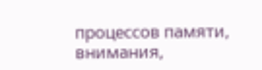процессов памяти, внимания,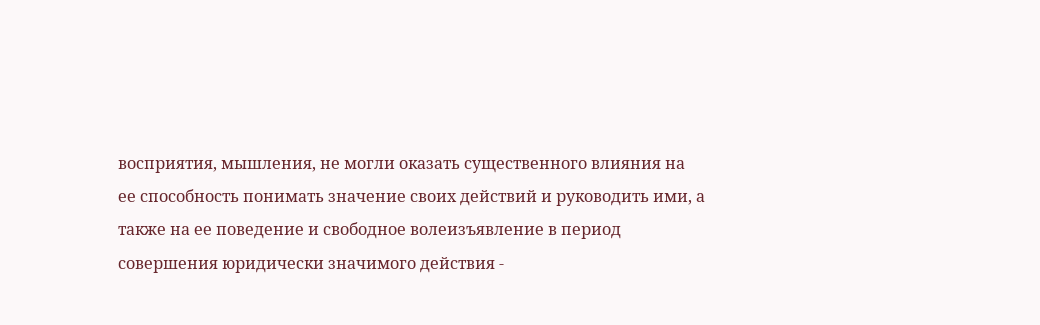восприятия, мышления, не могли оказать существенного влияния на ее способность понимать значение своих действий и руководить ими, а также на ее поведение и свободное волеизъявление в период совершения юридически значимого действия -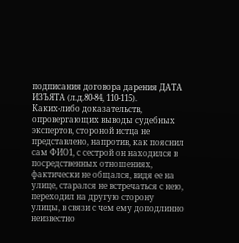подписания договора дарения ДАТА ИЗЪЯТА (л.д.80-84, 110-115).
Каких-либо доказательств, опровергающих выводы судебных экспертов, стороной истца не представлено, напротив, как пояснил сам ФИО1, с сестрой он находился в посредственных отношениях, фактически не общался, видя ее на улице, старался не встречаться с нею, переходил на другую сторону улицы, в связи с чем ему доподлинно неизвестно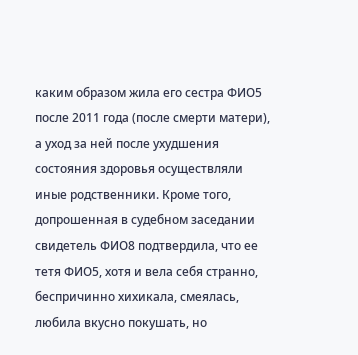каким образом жила его сестра ФИО5 после 2011 года (после смерти матери), а уход за ней после ухудшения состояния здоровья осуществляли иные родственники. Кроме того, допрошенная в судебном заседании свидетель ФИО8 подтвердила, что ее тетя ФИО5, хотя и вела себя странно, беспричинно хихикала, смеялась, любила вкусно покушать, но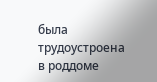была трудоустроена в роддоме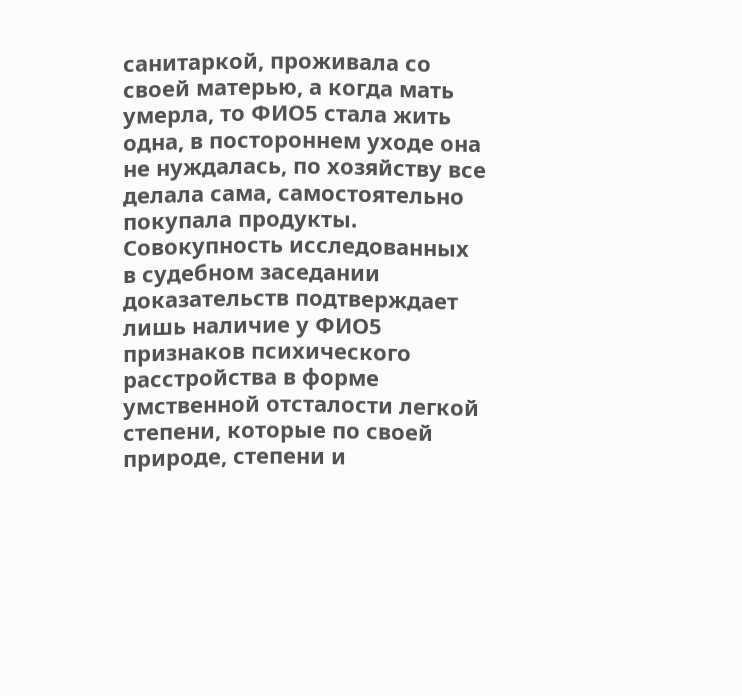санитаркой, проживала со своей матерью, а когда мать умерла, то ФИО5 стала жить одна, в постороннем уходе она не нуждалась, по хозяйству все делала сама, самостоятельно покупала продукты.
Совокупность исследованных в судебном заседании доказательств подтверждает лишь наличие у ФИО5 признаков психического расстройства в форме умственной отсталости легкой степени, которые по своей природе, степени и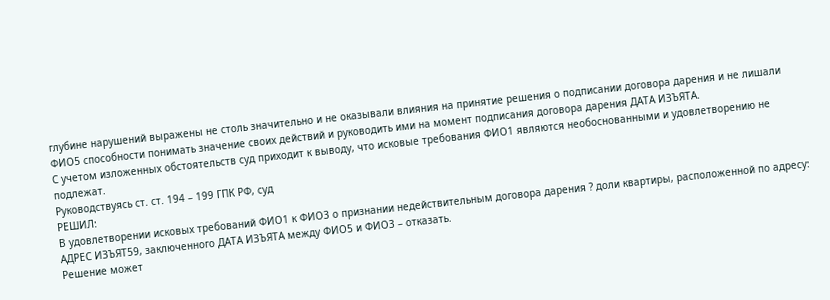глубине нарушений выражены не столь значительно и не оказывали влияния на принятие решения о подписании договора дарения и не лишали ФИО5 способности понимать значение своих действий и руководить ими на момент подписания договора дарения ДАТА ИЗЪЯТА.
С учетом изложенных обстоятельств суд приходит к выводу, что исковые требования ФИО1 являются необоснованными и удовлетворению не подлежат.
Руководствуясь ст. ст. 194 – 199 ГПК РФ, суд
РЕШИЛ:
В удовлетворении исковых требований ФИО1 к ФИО3 о признании недействительным договора дарения ? доли квартиры, расположенной по адресу: АДРЕС ИЗЪЯТ59, заключенного ДАТА ИЗЪЯТА между ФИО5 и ФИО3 – отказать.
Решение может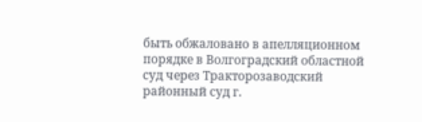быть обжаловано в апелляционном порядке в Волгоградский областной суд через Тракторозаводский районный суд г.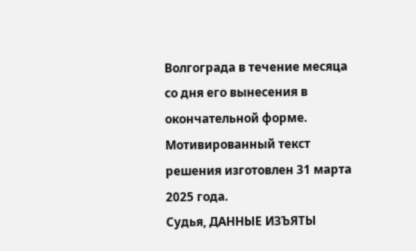Волгограда в течение месяца со дня его вынесения в окончательной форме.
Мотивированный текст решения изготовлен 31 марта 2025 года.
Судья, ДАННЫЕ ИЗЪЯТЫ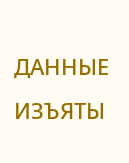ДАННЫЕ ИЗЪЯТЫ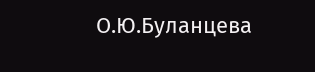О.Ю.Буланцева